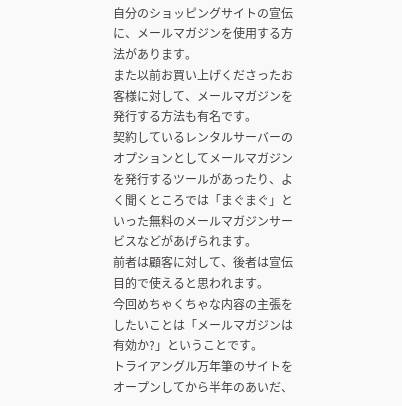自分のショッピングサイトの宣伝に、メールマガジンを使用する方法があります。
また以前お買い上げくださったお客様に対して、メールマガジンを発行する方法も有名です。
契約しているレンタルサーバーのオプションとしてメールマガジンを発行するツールがあったり、よく聞くところでは「まぐまぐ」といった無料のメールマガジンサービスなどがあげられます。
前者は顧客に対して、後者は宣伝目的で使えると思われます。
今回めちゃくちゃな内容の主張をしたいことは「メールマガジンは有効か?」ということです。
トライアングル万年筆のサイトをオープンしてから半年のあいだ、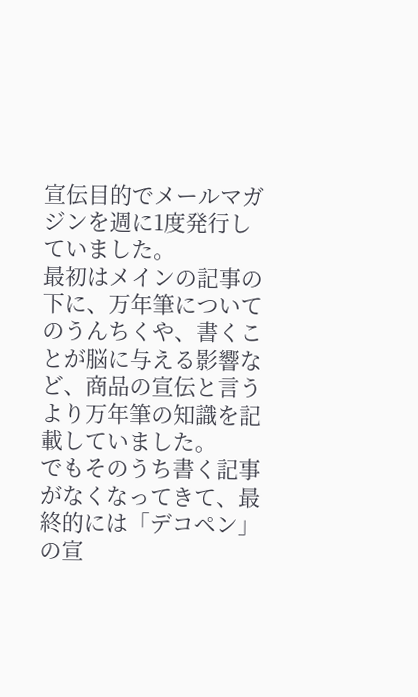宣伝目的でメールマガジンを週に1度発行していました。
最初はメインの記事の下に、万年筆についてのうんちくや、書くことが脳に与える影響など、商品の宣伝と言うより万年筆の知識を記載していました。
でもそのうち書く記事がなくなってきて、最終的には「デコペン」の宣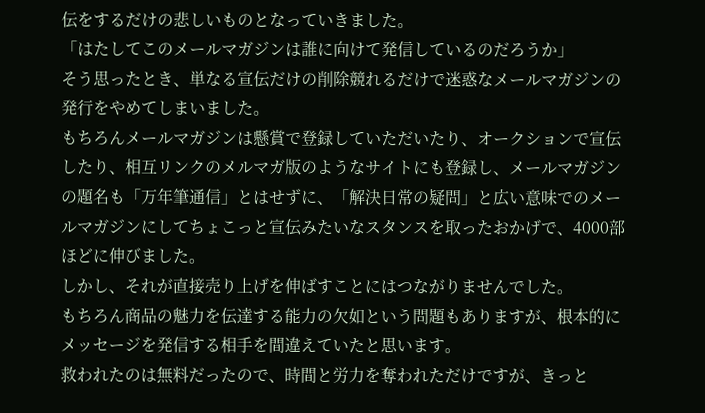伝をするだけの悲しいものとなっていきました。
「はたしてこのメールマガジンは誰に向けて発信しているのだろうか」
そう思ったとき、単なる宣伝だけの削除競れるだけで迷惑なメールマガジンの発行をやめてしまいました。
もちろんメールマガジンは懸賞で登録していただいたり、オークションで宣伝したり、相互リンクのメルマガ版のようなサイトにも登録し、メールマガジンの題名も「万年筆通信」とはせずに、「解決日常の疑問」と広い意味でのメールマガジンにしてちょこっと宣伝みたいなスタンスを取ったおかげで、4000部ほどに伸びました。
しかし、それが直接売り上げを伸ばすことにはつながりませんでした。
もちろん商品の魅力を伝達する能力の欠如という問題もありますが、根本的にメッセージを発信する相手を間違えていたと思います。
救われたのは無料だったので、時間と労力を奪われただけですが、きっと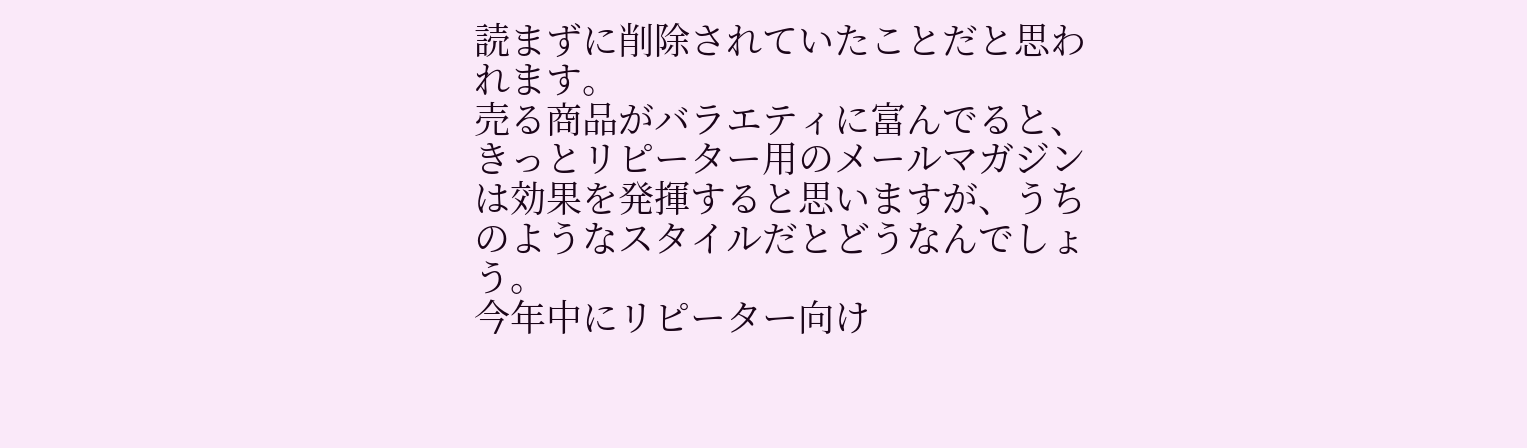読まずに削除されていたことだと思われます。
売る商品がバラエティに富んでると、きっとリピーター用のメールマガジンは効果を発揮すると思いますが、うちのようなスタイルだとどうなんでしょう。
今年中にリピーター向け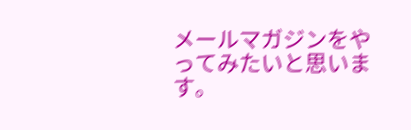メールマガジンをやってみたいと思います。